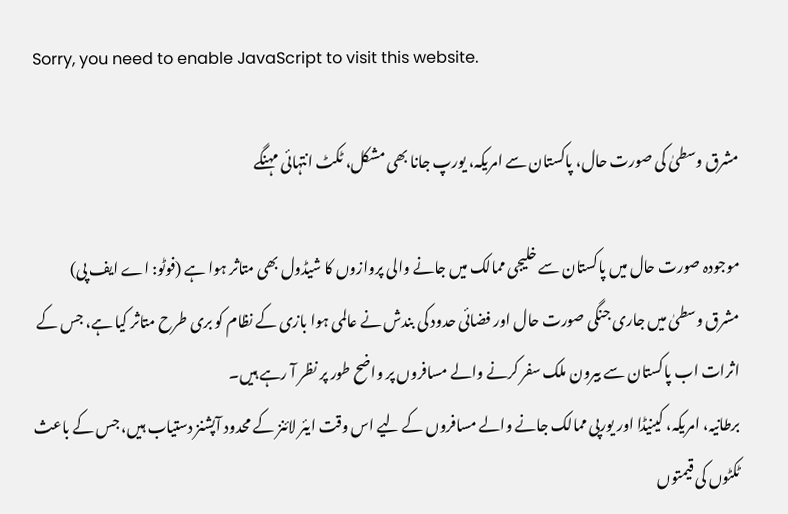Sorry, you need to enable JavaScript to visit this website.

مشرق وسطیٰ کی صورت حال، پاکستان سے امریکہ، یورپ جانا بھی مشکل، ٹکٹ انتہائی مہنگے

موجودہ صورت حال میں پاکستان سے خلیجی ممالک میں جانے والی پروازوں کا شیڈول بھی متاثر ہوا ہے (فوٹو: اے ایف پی)
مشرق وسطیٰ میں جاری جنگی صورت حال اور فضائی حدود کی بندش نے عالمی ہوا بازی کے نظام کو بری طرح متاثر کیا ہے، جس کے اثرات اب پاکستان سے بیرون ملک سفر کرنے والے مسافروں پر واضح طور پر نظر آ رہے ہیں۔
برطانیہ، امریکہ، کینیڈا اور یورپی ممالک جانے والے مسافروں کے لیے اس وقت ایئر لائنز کے محدود آپشنز دستیاب ہیں، جس کے باعث ٹکٹوں کی قیمتوں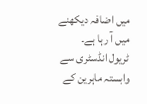میں اضافہ دیکھنے میں آ رہا ہے۔
ٹریول انڈسٹری سے وابستہ ماہرین کے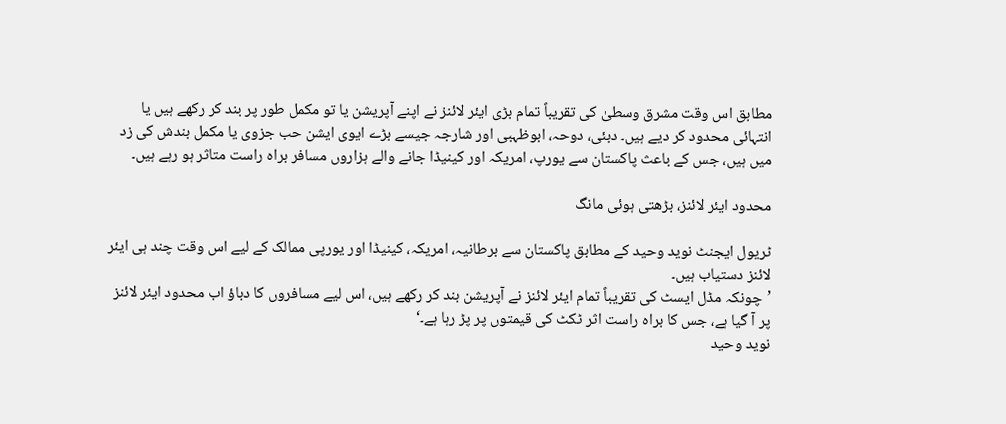مطابق اس وقت مشرق وسطیٰ کی تقریباً تمام بڑی ایئر لائنز نے اپنے آپریشن یا تو مکمل طور پر بند کر رکھے ہیں یا انتہائی محدود کر دیے ہیں۔ دبئی، دوحہ، ابوظہبی اور شارجہ جیسے بڑے ایوی ایشن حب جزوی یا مکمل بندش کی زد میں ہیں، جس کے باعث پاکستان سے یورپ، امریکہ اور کینیڈا جانے والے ہزاروں مسافر براہ راست متاثر ہو رہے ہیں۔

محدود ایئر لائنز، بڑھتی ہوئی مانگ

ٹریول ایجنٹ نوید وحید کے مطابق پاکستان سے برطانیہ، امریکہ، کینیڈا اور یورپی ممالک کے لیے اس وقت چند ہی ایئر لائنز دستیاب ہیں۔
’چونکہ مڈل ایسٹ کی تقریباً تمام ایئر لائنز نے آپریشن بند کر رکھے ہیں، اس لیے مسافروں کا دباؤ اب محدود ایئر لائنز پر آ گیا ہے، جس کا براہ راست اثر ٹکٹ کی قیمتوں پر پڑ رہا ہے۔‘
نوید وحید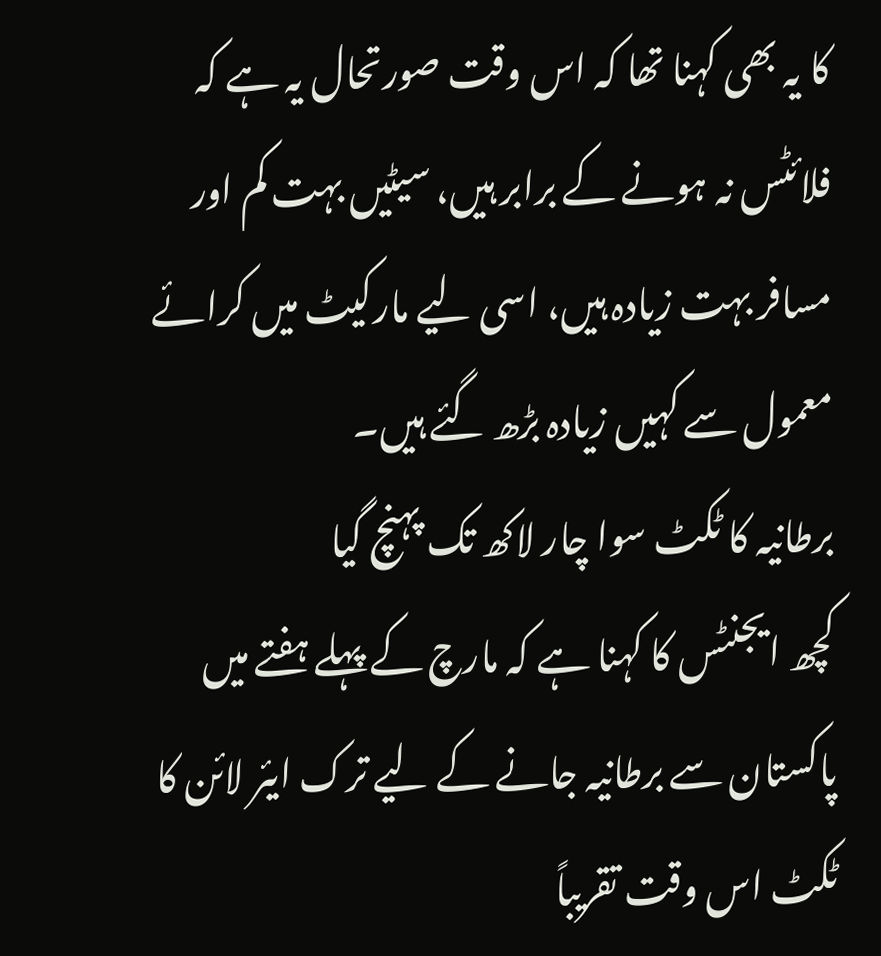کا یہ بھی کہنا تھا کہ اس وقت صورتحال یہ ہے کہ فلائٹس نہ ہونے کے برابر ہیں، سیٹیں بہت کم اور مسافر بہت زیادہ ہیں، اسی لیے مارکیٹ میں کرائے معمول سے کہیں زیادہ بڑھ گئے ہیں۔
برطانیہ کا ٹکٹ سوا چار لاکھ تک پہنچ گیا
کچھ ایجنٹس کا کہنا ہے کہ مارچ کے پہلے ہفتے میں پاکستان سے برطانیہ جانے کے لیے ترک ایئر لائن کا ٹکٹ اس وقت تقریباً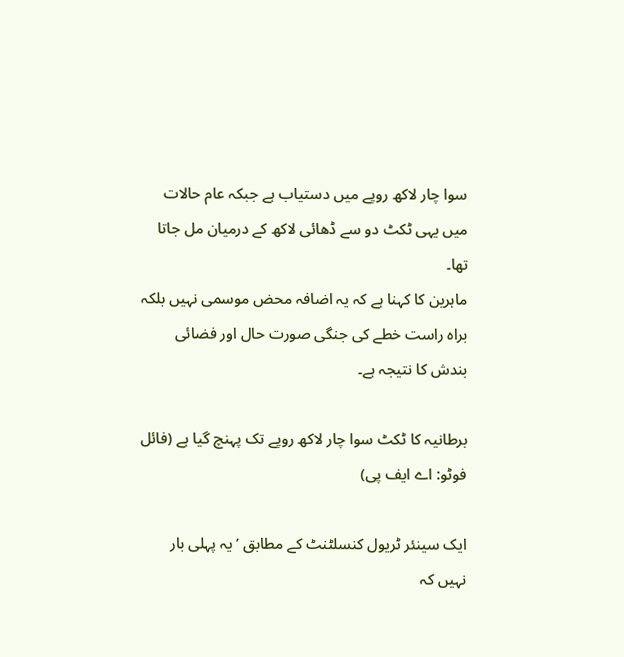سوا چار لاکھ روپے میں دستیاب ہے جبکہ عام حالات میں یہی ٹکٹ دو سے ڈھائی لاکھ کے درمیان مل جاتا تھا۔
ماہرین کا کہنا ہے کہ یہ اضافہ محض موسمی نہیں بلکہ براہ راست خطے کی جنگی صورت حال اور فضائی بندش کا نتیجہ ہے۔

برطانیہ کا ٹکٹ سوا چار لاکھ روپے تک پہنچ گیا ہے (فائل فوٹو: اے ایف پی)

ایک سینئر ٹریول کنسلٹنٹ کے مطابق ’یہ پہلی بار نہیں کہ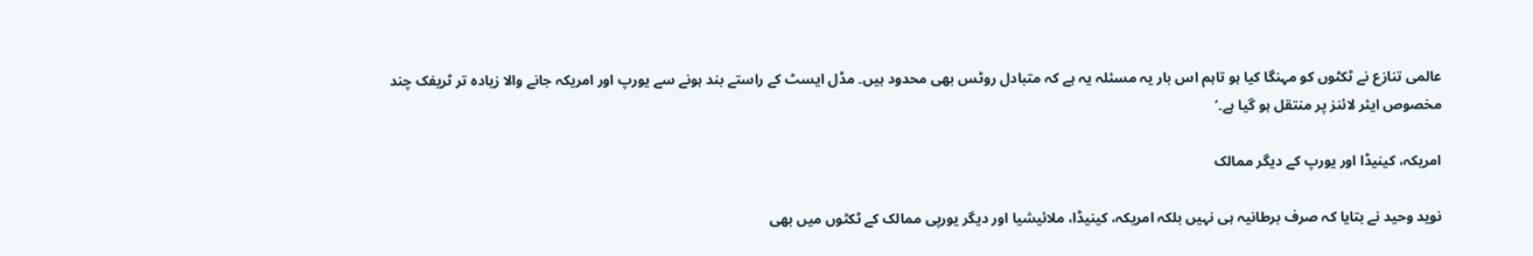عالمی تنازع نے ٹکٹوں کو مہنگا کیا ہو تاہم اس بار یہ مسئلہ یہ ہے کہ متبادل روٹس بھی محدود ہیں۔ مڈل ایسٹ کے راستے بند ہونے سے یورپ اور امریکہ جانے والا زیادہ تر ٹریفک چند مخصوص ایئر لائنز پر منتقل ہو گیا ہے۔‘

امریکہ، کینیڈا اور یورپ کے دیگر ممالک

نوید وحید نے بتایا کہ صرف برطانیہ ہی نہیں بلکہ امریکہ، کینیڈا، ملائیشیا اور دیگر یورپی ممالک کے ٹکٹوں میں بھی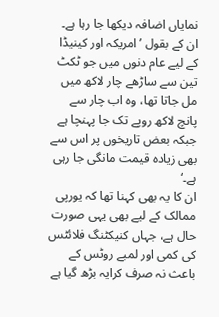نمایاں اضافہ دیکھا جا رہا ہے۔
ان کے بقول ’امریکہ اور کینیڈا کے لیے عام دنوں میں جو ٹکٹ تین سے ساڑھے چار لاکھ میں مل جاتا تھا، وہ اب چار سے پانچ لاکھ روپے تک جا پہنچا ہے جبکہ بعض تاریخوں پر اس سے بھی زیادہ قیمت مانگی جا رہی ہے۔‘
ان کا یہ بھی کہنا تھا کہ یورپی ممالک کے لیے بھی یہی صورت حال ہے، جہاں کنیکٹنگ فلائٹس کی کمی اور لمبے روٹس کے باعث نہ صرف کرایہ بڑھ گیا ہے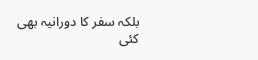بلکہ سفر کا دورانیہ بھی کئی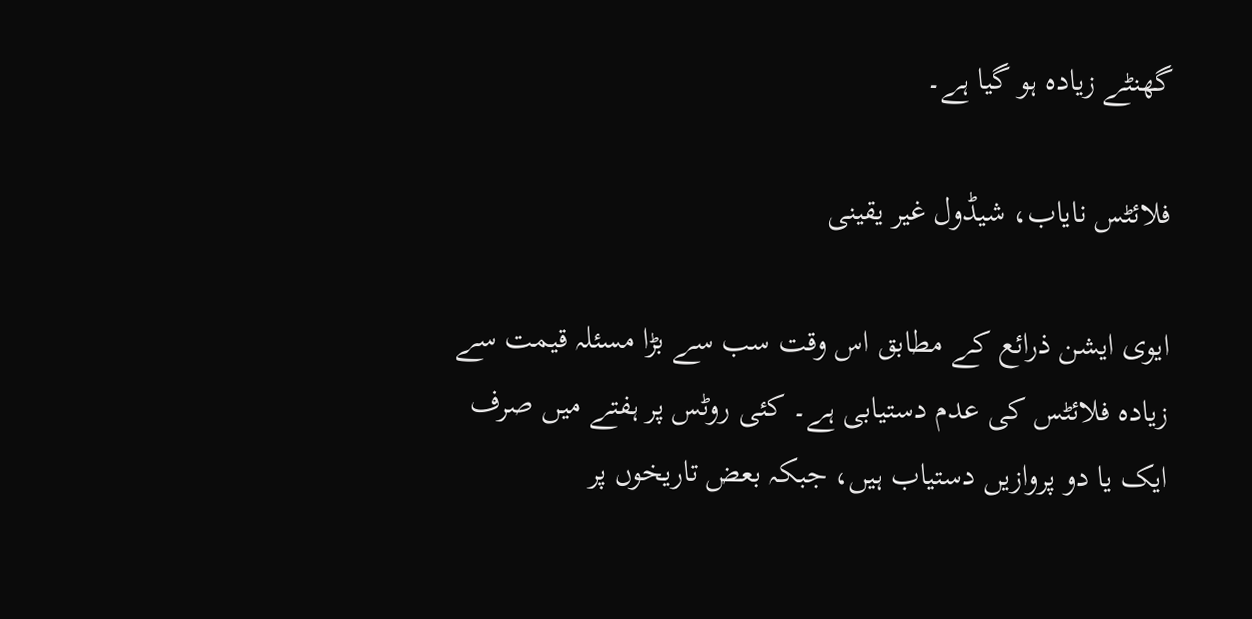گھنٹے زیادہ ہو گیا ہے۔

فلائٹس نایاب، شیڈول غیر یقینی

ایوی ایشن ذرائع کے مطابق اس وقت سب سے بڑا مسئلہ قیمت سے زیادہ فلائٹس کی عدم دستیابی ہے۔ کئی روٹس پر ہفتے میں صرف ایک یا دو پروازیں دستیاب ہیں، جبکہ بعض تاریخوں پر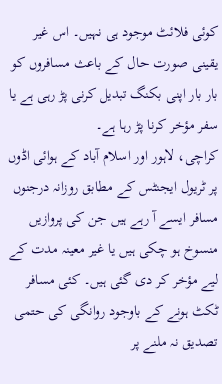کوئی فلائٹ موجود ہی نہیں۔ اس غیر یقینی صورت حال کے باعث مسافروں کو بار بار اپنی بکنگ تبدیل کرنی پڑ رہی ہے یا سفر مؤخر کرنا پڑ رہا ہے۔
کراچی، لاہور اور اسلام آباد کے ہوائی اڈوں پر ٹریول ایجنٹس کے مطابق روزانہ درجنوں مسافر ایسے آ رہے ہیں جن کی پروازیں منسوخ ہو چکی ہیں یا غیر معینہ مدت کے لیے مؤخر کر دی گئی ہیں۔ کئی مسافر ٹکٹ ہونے کے باوجود روانگی کی حتمی تصدیق نہ ملنے پر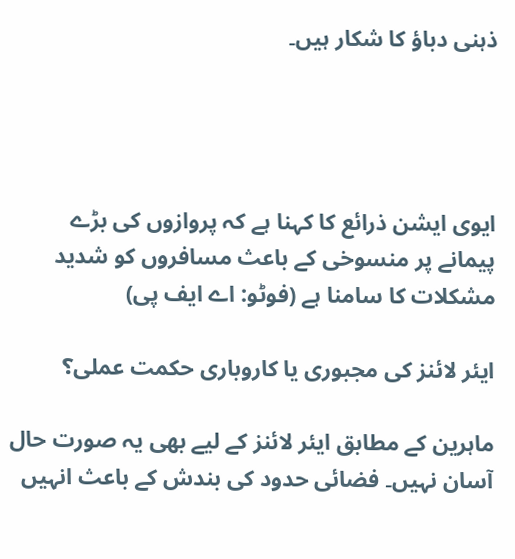ذہنی دباؤ کا شکار ہیں۔




ایوی ایشن ذرائع کا کہنا ہے کہ پروازوں کی بڑے پیمانے پر منسوخی کے باعث مسافروں کو شدید مشکلات کا سامنا ہے (فوٹو: اے ایف پی)

ایئر لائنز کی مجبوری یا کاروباری حکمت عملی؟

ماہرین کے مطابق ایئر لائنز کے لیے بھی یہ صورت حال آسان نہیں۔ فضائی حدود کی بندش کے باعث انہیں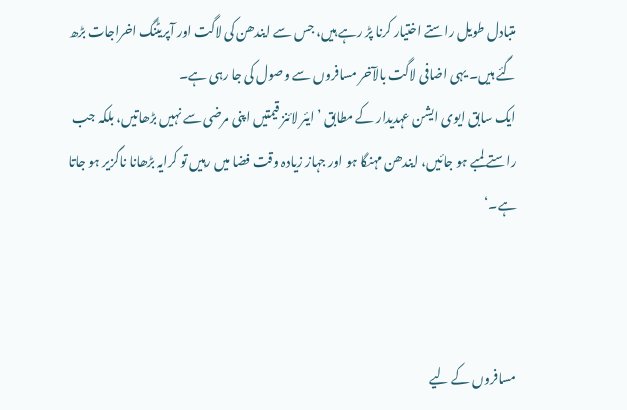متبادل طویل راستے اختیار کرنا پڑ رہے ہیں، جس سے ایندھن کی لاگت اور آپریٹنگ اخراجات بڑھ گئے ہیں۔ یہی اضافی لاگت بالآخر مسافروں سے وصول کی جا رہی ہے۔
ایک سابق ایوی ایشن عہدیدار کے مطابق ’ایئر لائنز قیمتیں اپنی مرضی سے نہیں بڑھاتیں، بلکہ جب راستے لمبے ہو جائیں، ایندھن مہنگا ہو اور جہاز زیادہ وقت فضا میں رہیں تو کرایہ بڑھانا ناگزیر ہو جاتا ہے۔‘



مسافروں کے لیے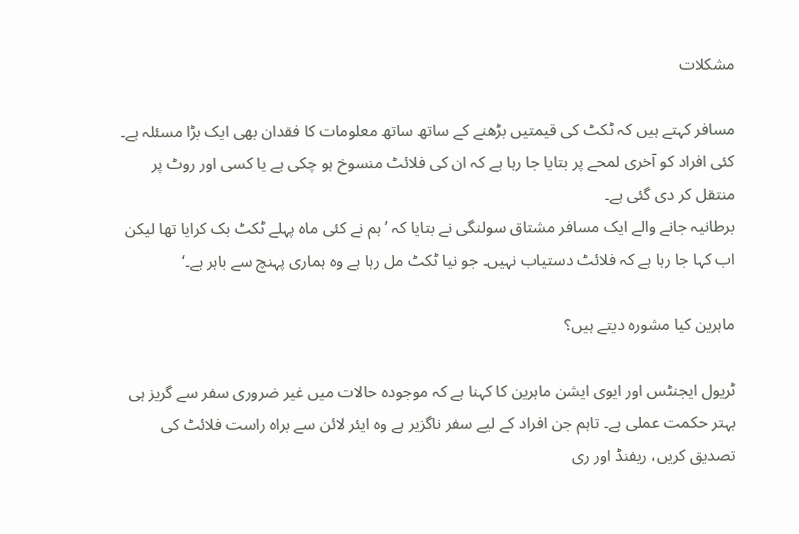مشکلات

مسافر کہتے ہیں کہ ٹکٹ کی قیمتیں بڑھنے کے ساتھ ساتھ معلومات کا فقدان بھی ایک بڑا مسئلہ ہے۔ کئی افراد کو آخری لمحے پر بتایا جا رہا ہے کہ ان کی فلائٹ منسوخ ہو چکی ہے یا کسی اور روٹ پر منتقل کر دی گئی ہے۔
برطانیہ جانے والے ایک مسافر مشتاق سولنگی نے بتایا کہ ’ہم نے کئی ماہ پہلے ٹکٹ بک کرایا تھا لیکن اب کہا جا رہا ہے کہ فلائٹ دستیاب نہیں۔ جو نیا ٹکٹ مل رہا ہے وہ ہماری پہنچ سے باہر ہے۔‘

ماہرین کیا مشورہ دیتے ہیں؟

ٹریول ایجنٹس اور ایوی ایشن ماہرین کا کہنا ہے کہ موجودہ حالات میں غیر ضروری سفر سے گریز ہی بہتر حکمت عملی ہے۔ تاہم جن افراد کے لیے سفر ناگزیر ہے وہ ایئر لائن سے براہ راست فلائٹ کی تصدیق کریں، ریفنڈ اور ری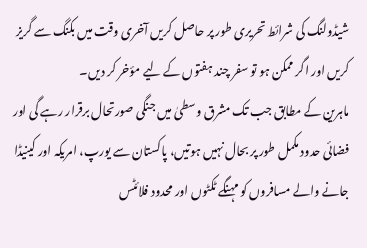شیڈولنگ کی شرائط تحریری طور پر حاصل کریں آخری وقت میں بکنگ سے گریز کریں اور اگر ممکن ہو تو سفر چند ہفتوں کے لیے مؤخر کر دیں۔
ماہرین کے مطابق جب تک مشرق وسطیٰ میں جنگی صورتحال برقرار رہے گی اور فضائی حدود مکمل طور پر بحال نہیں ہوتیں، پاکستان سے یورپ، امریکہ اور کینیڈا جانے والے مسافروں کو مہنگے ٹکٹوں اور محدود فلائٹس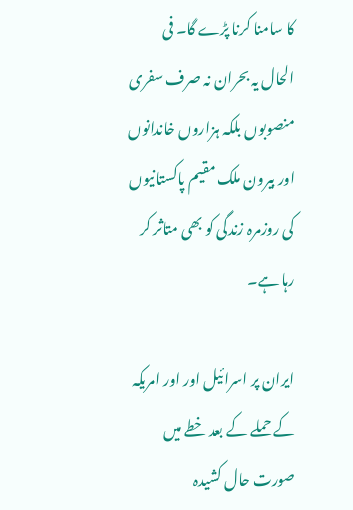کا سامنا کرنا پڑے گا۔ فی الحال یہ بحران نہ صرف سفری منصوبوں بلکہ ہزاروں خاندانوں اور بیرون ملک مقیم پاکستانیوں کی روزمرہ زندگی کو بھی متاثر کر رہا ہے۔

ایران پر اسرائیل اور اور امریکہ کے حملے کے بعد خطے میں صورت حال کشیدہ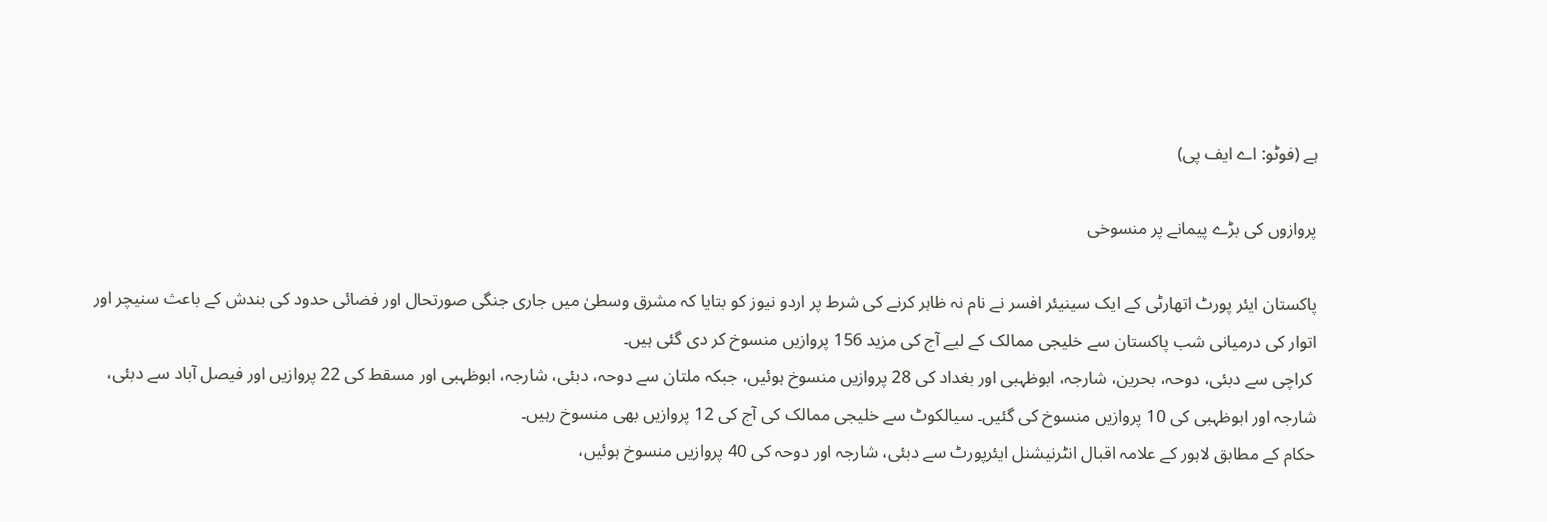ہے (فوٹو: اے ایف پی)

پروازوں کی بڑے پیمانے پر منسوخی

پاکستان ایئر پورٹ اتھارٹی کے ایک سینیئر افسر نے نام نہ ظاہر کرنے کی شرط پر اردو نیوز کو بتایا کہ مشرق وسطیٰ میں جاری جنگی صورتحال اور فضائی حدود کی بندش کے باعث سنیچر اور اتوار کی درمیانی شب پاکستان سے خلیجی ممالک کے لیے آج کی مزید 156 پروازیں منسوخ کر دی گئی ہیں۔
 کراچی سے دبئی، دوحہ، بحرین، شارجہ، ابوظہبی اور بغداد کی 28 پروازیں منسوخ ہوئیں، جبکہ ملتان سے دوحہ، دبئی، شارجہ، ابوظہبی اور مسقط کی 22 پروازیں اور فیصل آباد سے دبئی، شارجہ اور ابوظہبی کی 10 پروازیں منسوخ کی گئیں۔ سیالکوٹ سے خلیجی ممالک کی آج کی 12 پروازیں بھی منسوخ رہیں۔
حکام کے مطابق لاہور کے علامہ اقبال انٹرنیشنل ایئرپورٹ سے دبئی، شارجہ اور دوحہ کی 40 پروازیں منسوخ ہوئیں،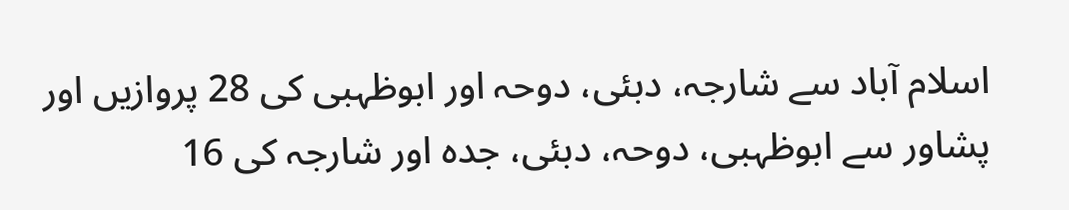اسلام آباد سے شارجہ، دبئی، دوحہ اور ابوظہبی کی 28 پروازیں اور پشاور سے ابوظہبی، دوحہ، دبئی، جدہ اور شارجہ کی 16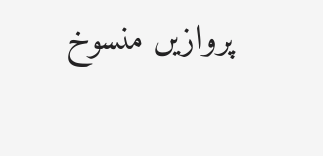پروازیں منسوخ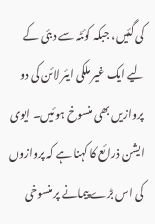کی گئیں، جبکہ کوئٹہ سے دبئی کے لیے ایک غیر ملکی ایئر لائن کی دو پروازیں بھی منسوخ ہوئیں۔ ایوی ایشن ذرائع کا کہنا ہے کہ پروازوں کی اس بڑے پیمانے پر منسوخی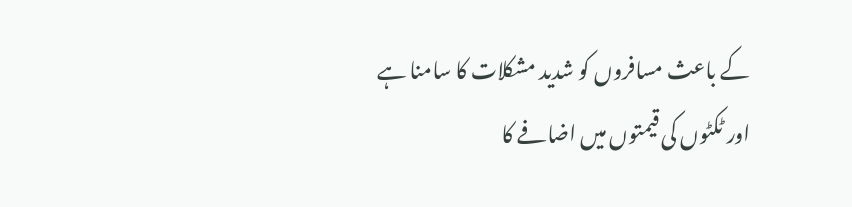کے باعث مسافروں کو شدید مشکلات کا سامنا ہے اور ٹکٹوں کی قیمتوں میں اضافے کا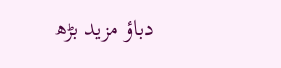دباؤ مزید بڑھ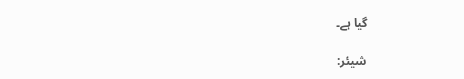گیا ہے۔

شیئر: